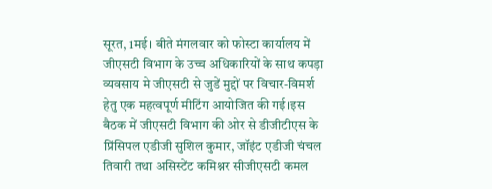सूरत, 1मई। बीते मंगलवार को फोस्टा कार्यालय में जीएसटी विभाग के उच्च अधिकारियों के साथ कपड़ा व्यवसाय मे जीएसटी से जुडें मुद्दों पर विचार-विमर्श हेतु एक महत्वपूर्ण मीटिंग आयोजित की गई।इस बैठक में जीएसटी विभाग की ओर से डीजीटीएस के प्रिंसिपल एडीजी सुशिल कुमार, जॉइंट एडीजी चंचल तिवारी तथा असिस्टेंट कमिश्नर सीजीएसटी कमल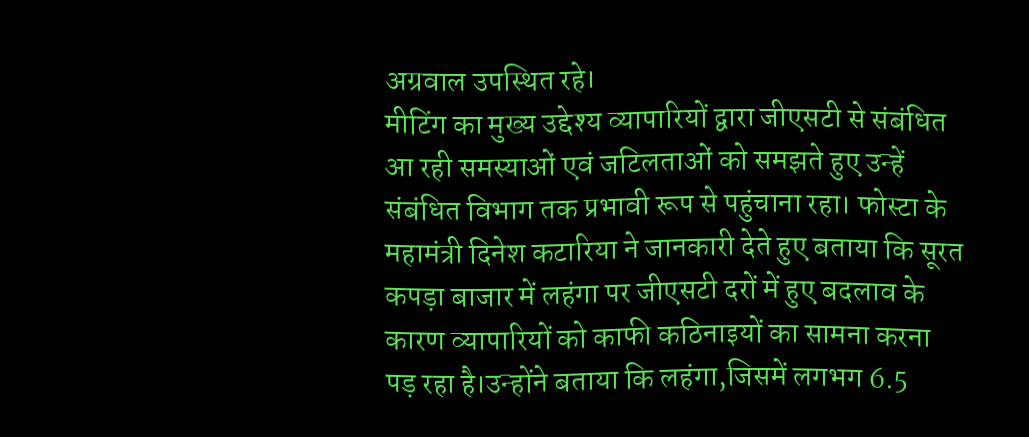अग्रवाल उपस्थित रहे।
मीटिंग का मुख्य उद्देश्य व्यापारियों द्वारा जीएसटी से संबंधित आ रही समस्याओं एवं जटिलताओं को समझते हुए उन्हें संबंधित विभाग तक प्रभावी रूप से पहुंचाना रहा। फोस्टा के महामंत्री दिनेश कटारिया ने जानकारी देते हुए बताया कि सूरत कपड़ा बाजार में लहंगा पर जीएसटी दरों में हुए बदलाव के कारण व्यापारियों को काफी कठिनाइयों का सामना करना पड़ रहा है।उन्होंने बताया कि लहंगा,जिसमें लगभग 6.5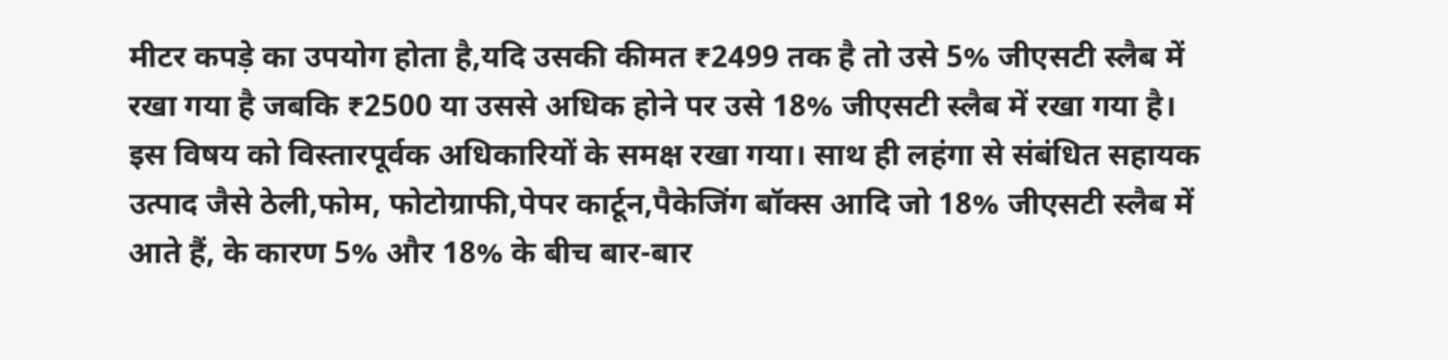मीटर कपड़े का उपयोग होता है,यदि उसकी कीमत ₹2499 तक है तो उसे 5% जीएसटी स्लैब में रखा गया है जबकि ₹2500 या उससे अधिक होने पर उसे 18% जीएसटी स्लैब में रखा गया है। इस विषय को विस्तारपूर्वक अधिकारियों के समक्ष रखा गया। साथ ही लहंगा से संबंधित सहायक उत्पाद जैसे ठेली,फोम, फोटोग्राफी,पेपर कार्टून,पैकेजिंग बॉक्स आदि जो 18% जीएसटी स्लैब में आते हैं, के कारण 5% और 18% के बीच बार-बार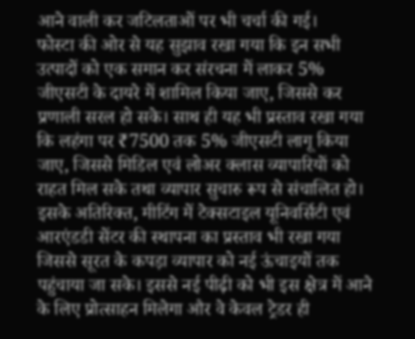आने वाली कर जटिलताओं पर भी चर्चा की गई।
फोस्टा की ओर से यह सुझाव रखा गया कि इन सभी उत्पादों को एक समान कर संरचना में लाकर 5% जीएसटी के दायरे में शामिल किया जाए, जिससे कर प्रणाली सरल हो सके। साथ ही यह भी प्रस्ताव रखा गया कि लहंगा पर ₹7500 तक 5% जीएसटी लागू किया जाए, जिससे मिडिल एवं लोअर क्लास व्यापारियों को राहत मिल सके तथा व्यापार सुचारु रूप से संचालित हो। इसके अतिरिक्त, मीटिंग में टेक्सटाइल यूनिवर्सिटी एवं आरएंडडी सेंटर की स्थापना का प्रस्ताव भी रखा गया जिससे सूरत के कपड़ा व्यापार को नई ऊंचाइयों तक पहुंचाया जा सके। इससे नई पीढ़ी को भी इस क्षेत्र में आने के लिए प्रोत्साहन मिलेगा और वे केवल ट्रेडर ही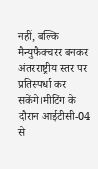नहीं, बल्कि मैन्युफैक्चरर बनकर अंतरराष्ट्रीय स्तर पर प्रतिस्पर्धा कर सकेंगे।मीटिंग के दौरान आईटीसी-04 से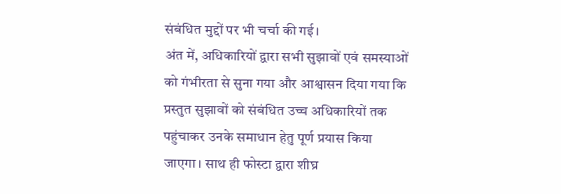संबंधित मुद्दों पर भी चर्चा की गई।
अंत में, अधिकारियों द्वारा सभी सुझावों एवं समस्याओं को गंभीरता से सुना गया और आश्वासन दिया गया कि प्रस्तुत सुझावों को संबंधित उच्च अधिकारियों तक पहुंचाकर उनके समाधान हेतु पूर्ण प्रयास किया जाएगा। साथ ही फोस्टा द्वारा शीघ्र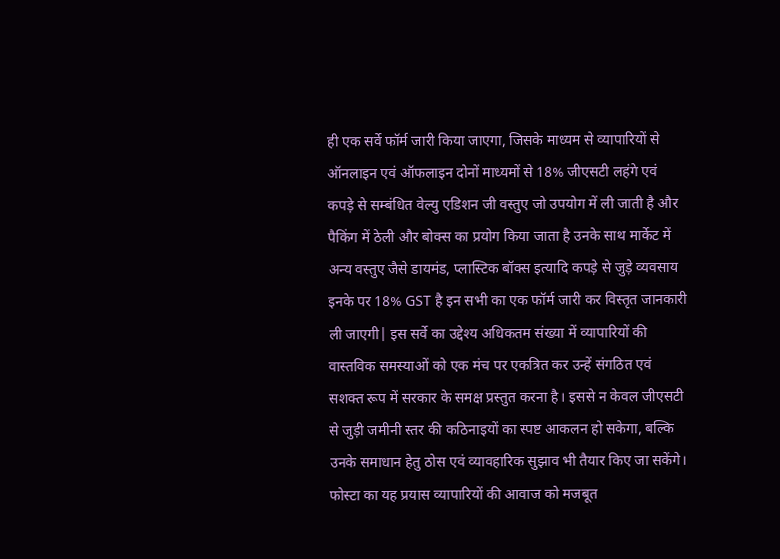ही एक सर्वे फॉर्म जारी किया जाएगा, जिसके माध्यम से व्यापारियों से ऑनलाइन एवं ऑफलाइन दोनों माध्यमों से 18% जीएसटी लहंगे एवं कपड़े से सम्बंधित वेल्यु एडिशन जी वस्तुए जो उपयोग में ली जाती है और पैकिंग में ठेली और बोक्स का प्रयोग किया जाता है उनके साथ मार्केट में अन्य वस्तुए जैसे डायमंड, प्लास्टिक बॉक्स इत्यादि कपड़े से जुड़े व्यवसाय इनके पर 18% GST है इन सभी का एक फॉर्म जारी कर विस्तृत जानकारी ली जाएगी| इस सर्वे का उद्देश्य अधिकतम संख्या में व्यापारियों की वास्तविक समस्याओं को एक मंच पर एकत्रित कर उन्हें संगठित एवं सशक्त रूप में सरकार के समक्ष प्रस्तुत करना है। इससे न केवल जीएसटी से जुड़ी जमीनी स्तर की कठिनाइयों का स्पष्ट आकलन हो सकेगा, बल्कि उनके समाधान हेतु ठोस एवं व्यावहारिक सुझाव भी तैयार किए जा सकेंगे। फोस्टा का यह प्रयास व्यापारियों की आवाज को मजबूत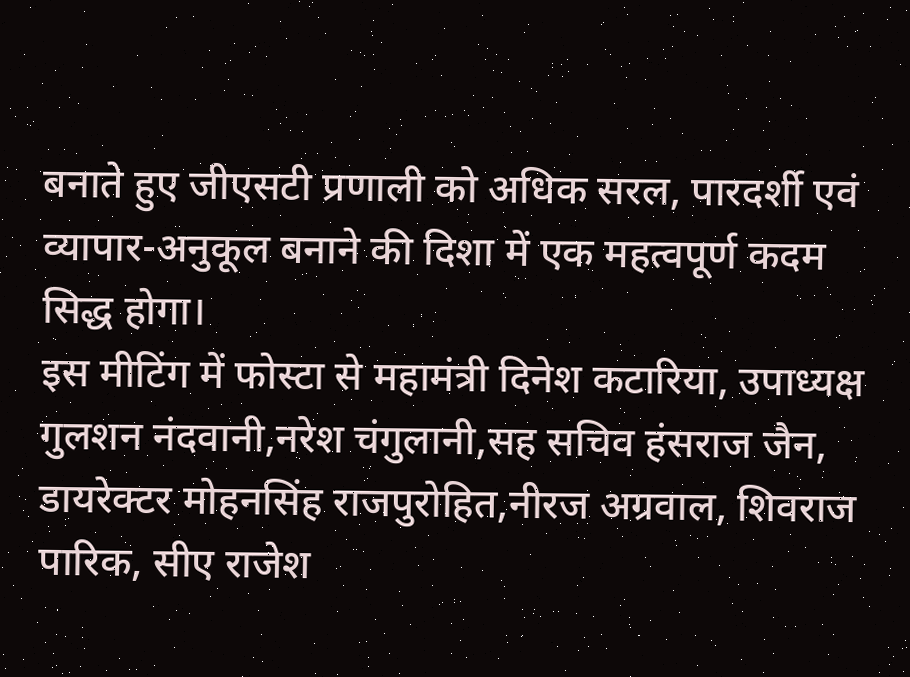बनाते हुए जीएसटी प्रणाली को अधिक सरल, पारदर्शी एवं व्यापार-अनुकूल बनाने की दिशा में एक महत्वपूर्ण कदम सिद्ध होगा।
इस मीटिंग में फोस्टा से महामंत्री दिनेश कटारिया, उपाध्यक्ष गुलशन नंदवानी,नरेश चंगुलानी,सह सचिव हंसराज जैन, डायरेक्टर मोहनसिंह राजपुरोहित,नीरज अग्रवाल, शिवराज पारिक, सीए राजेश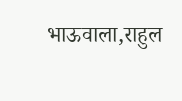भाऊवाला,राहुल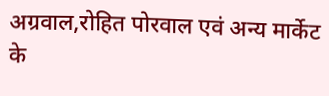अग्रवाल,रोहित पोरवाल एवं अन्य मार्केट के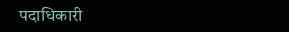पदाधिकारी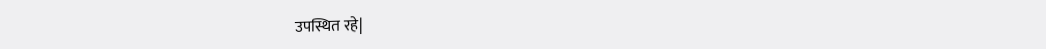उपस्थित रहे|